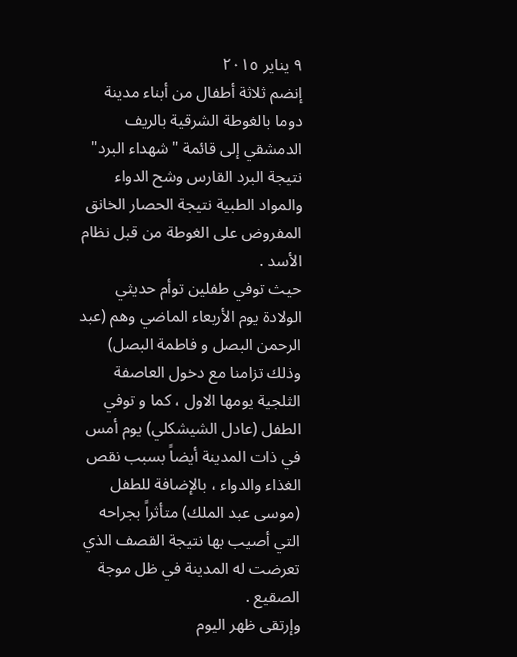٩ يناير ٢٠١٥
إنضم ثلاثة أطفال من أبناء مدينة دوما بالغوطة الشرقية بالريف الدمشقي إلى قائمة "شهداء البرد" نتيجة البرد القارس وشح الدواء والمواد الطبية نتيجة الحصار الخانق المفروض على الغوطة من قبل نظام الأسد .
حيث توفي طفلين توأم حديثي الولادة يوم الأربعاء الماضي وهم (عبد الرحمن البصل و فاطمة البصل) وذلك تزامنا مع دخول العاصفة الثلجية يومها الاول ، كما و توفي الطفل (عادل الشيشكلي) يوم أمس في ذات المدينة أيضاً بسبب نقص الغذاء والدواء ، بالإضافة للطفل (موسى عبد الملك) متأثراً بجراحه التي أصيب بها نتيجة القصف الذي تعرضت له المدينة في ظل موجة الصقيع .
وإرتقى ظهر اليوم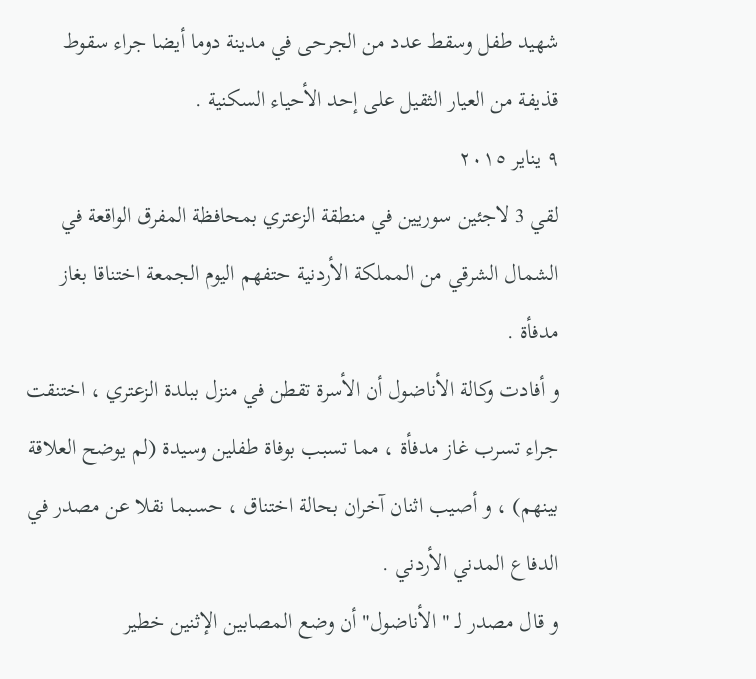شهيد طفل وسقط عدد من الجرحى في مدينة دوما أيضا جراء سقوط قذيفة من العيار الثقيل على إحد الأحياء السكنية .
٩ يناير ٢٠١٥
لقي 3 لاجئين سوريين في منطقة الزعتري بمحافظة المفرق الواقعة في الشمال الشرقي من المملكة الأردنية حتفهم اليوم الجمعة اختناقا بغاز مدفأة .
و أفادت وكالة الأناضول أن الأسرة تقطن في منزل ببلدة الزعتري ، اختنقت جراء تسرب غاز مدفأة ، مما تسبب بوفاة طفلين وسيدة (لم يوضح العلاقة بينهم) ، و أصيب اثنان آخران بحالة اختناق ، حسبما نقلا عن مصدر في الدفاع المدني الأردني .
و قال مصدر لـ " الأناضول" أن وضع المصابين الإثنين خطير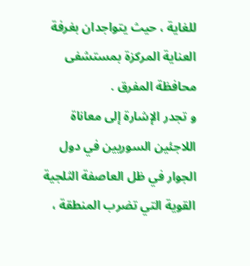للغاية ، حيث يتواجدان بغرفة العناية المركزة بمستشفى محافظة المفرق .
و تجدر الإشارة إلى معاناة اللاجئين السوريين في دول الجوار في ظل العاصفة الثلجية القوية التي تضرب المنطقة ،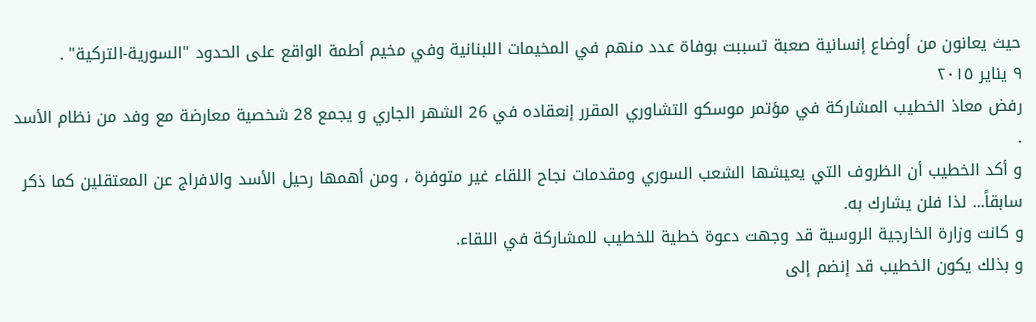حيث يعانون من أوضاع إنسانية صعبة تسببت بوفاة عدد منهم في المخيمات اللبنانية وفي مخيم أطمة الواقع على الحدود "السورية-التركية" .
٩ يناير ٢٠١٥
رفض معاذ الخطيب المشاركة في مؤتمر موسكو التشاوري المقرر إنعقاده في 26 الشهر الجاري و يجمع 28 شخصية معارضة مع وفد من نظام الأسد .
و أكد الخطيب أن الظروف التي يعيشها الشعب السوري ومقدمات نجاح اللقاء غير متوفرة ، ومن أهمها رحيل الأسد والافراج عن المعتقلين كما ذكر سابقاً... لذا فلن يشارك به.
و كانت وزارة الخارجية الروسية قد وجهت دعوة خطية للخطيب للمشاركة في اللقاء.
و بذلك يكون الخطيب قد إنضم إلى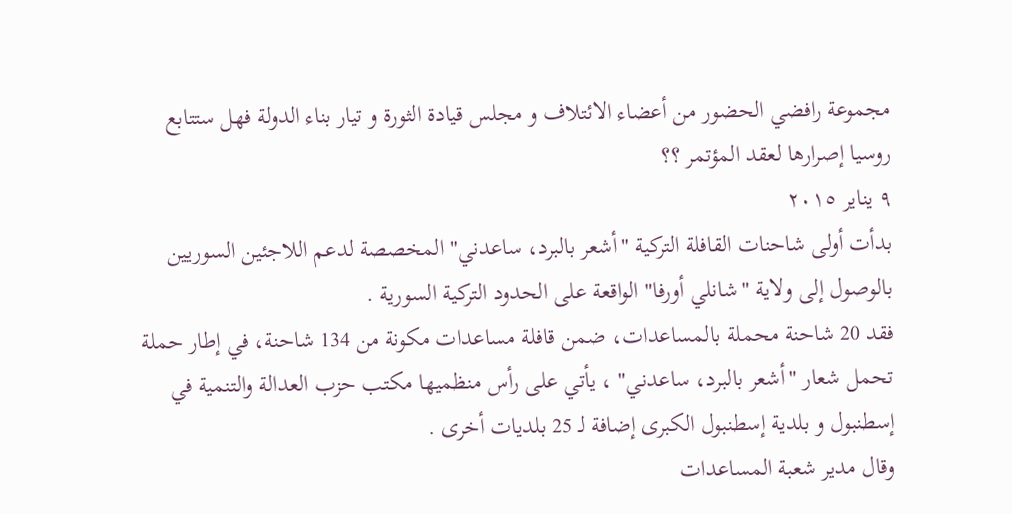مجموعة رافضي الحضور من أعضاء الائتلاف و مجلس قيادة الثورة و تيار بناء الدولة فهل ستتابع روسيا إصرارها لعقد المؤتمر ؟؟
٩ يناير ٢٠١٥
بدأت أولى شاحنات القافلة التركية "أشعر بالبرد، ساعدني" المخصصة لدعم اللاجئين السوريين بالوصول إلى ولاية "شانلي أورفا" الواقعة على الحدود التركية السورية .
فقد 20 شاحنة محملة بالمساعدات، ضمن قافلة مساعدات مكونة من 134 شاحنة، في إطار حملة تحمل شعار "أشعر بالبرد، ساعدني" ، يأتي على رأس منظميها مكتب حزب العدالة والتنمية في إسطنبول و بلدية إسطنبول الكبرى إضافة لـ 25 بلديات أخرى .
وقال مدير شعبة المساعدات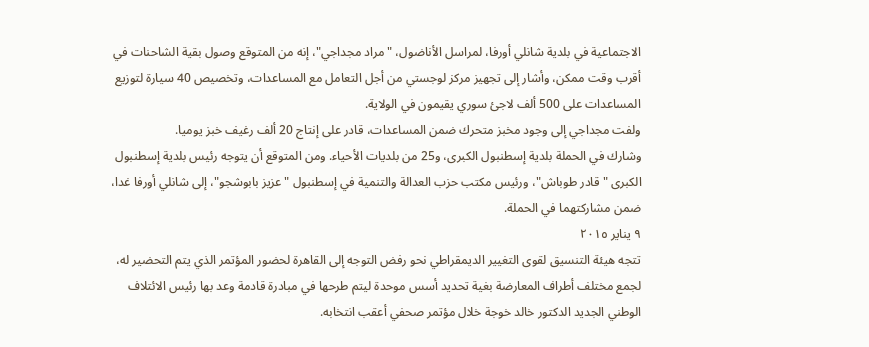الاجتماعية في بلدية شانلي أورفا، لمراسل الأناضول، "مراد مجداجي"، إنه من المتوقع وصول بقية الشاحنات في أقرب وقت ممكن، وأشار إلى تجهيز مركز لوجستي من أجل التعامل مع المساعدات، وتخصيص 40 سيارة لتوزيع المساعدات على 500 ألف لاجئ سوري يقيمون في الولاية.
ولفت مجداجي إلى وجود مخبز متحرك ضمن المساعدات، قادر على إنتاج 20 ألف رغيف خبز يوميا.
وشارك في الحملة بلدية إسطنبول الكبرى، و25 من بلديات الأحياء. ومن المتوقع أن يتوجه رئيس بلدية إسطنبول الكبرى "قادر طوباش"، ورئيس مكتب حزب العدالة والتنمية في إسطنبول "عزيز بابوشجو"، إلى شانلي أورفا غدا، ضمن مشاركتهما في الحملة.
٩ يناير ٢٠١٥
تتجه هيئة التنسيق لقوى التغيير الديمقراطي نحو رفض التوجه إلى القاهرة لحضور المؤتمر الذي يتم التحضير له، لجمع مختلف أطراف المعارضة بغية تحديد أسس موحدة ليتم طرحها في مبادرة قادمة وعد بها رئيس الائتلاف الوطني الجديد الدكتور خالد خوجة خلال مؤتمر صحفي أعقب انتخابه.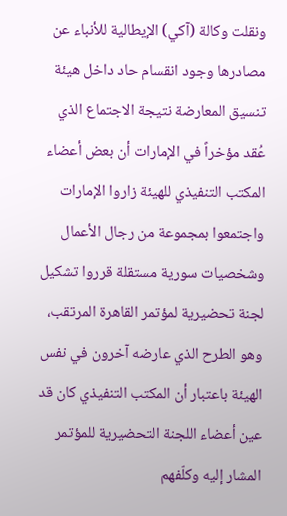ونقلت وكالة (آكي) الإيطالية للأنباء عن مصادرها وجود انقسام حاد داخل هيئة تنسيق المعارضة نتيجة الاجتماع الذي عُقد مؤخراً في الإمارات أن بعض أعضاء المكتب التنفيذي للهيئة زاروا الإمارات واجتمعوا بمجموعة من رجال الأعمال وشخصيات سورية مستقلة قرروا تشكيل لجنة تحضيرية لمؤتمر القاهرة المرتقب، وهو الطرح الذي عارضه آخرون في نفس الهيئة باعتبار أن المكتب التنفيذي كان قد عين أعضاء اللجنة التحضيرية للمؤتمر المشار إليه وكلّفهم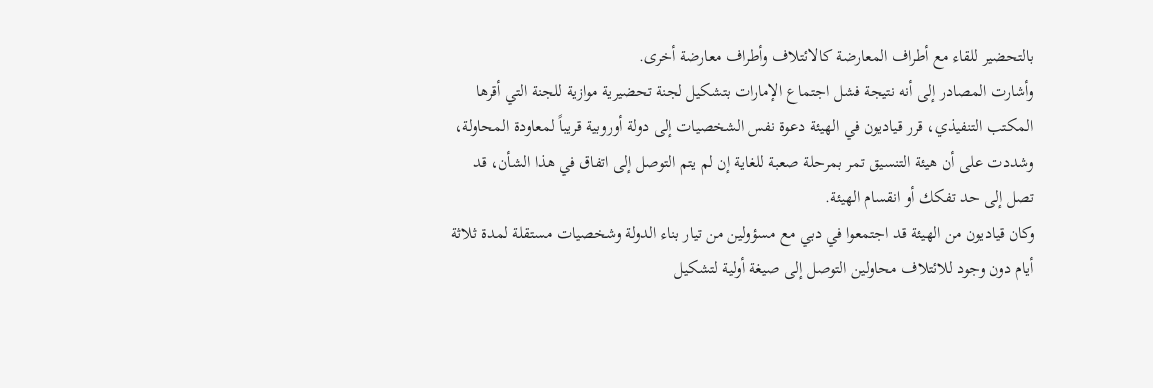بالتحضير للقاء مع أطراف المعارضة كالائتلاف وأطراف معارضة أخرى.
وأشارت المصادر إلى أنه نتيجة فشل اجتماع الإمارات بتشكيل لجنة تحضيرية موازية للجنة التي أقرها المكتب التنفيذي، قرر قياديون في الهيئة دعوة نفس الشخصيات إلى دولة أوروبية قريباً لمعاودة المحاولة، وشددت على أن هيئة التنسيق تمر بمرحلة صعبة للغاية إن لم يتم التوصل إلى اتفاق في هذا الشأن، قد تصل إلى حد تفكك أو انقسام الهيئة.
وكان قياديون من الهيئة قد اجتمعوا في دبي مع مسؤولين من تيار بناء الدولة وشخصيات مستقلة لمدة ثلاثة أيام دون وجود للائتلاف محاولين التوصل إلى صيغة أولية لتشكيل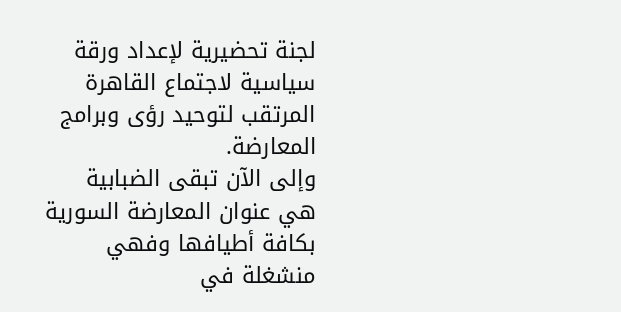لجنة تحضيرية لإعداد ورقة سياسية لاجتماع القاهرة المرتقب لتوحيد رؤى وبرامج المعارضة.
وإلى الآن تبقى الضبابية هي عنوان المعارضة السورية بكافة أطيافها وفهي منشغلة في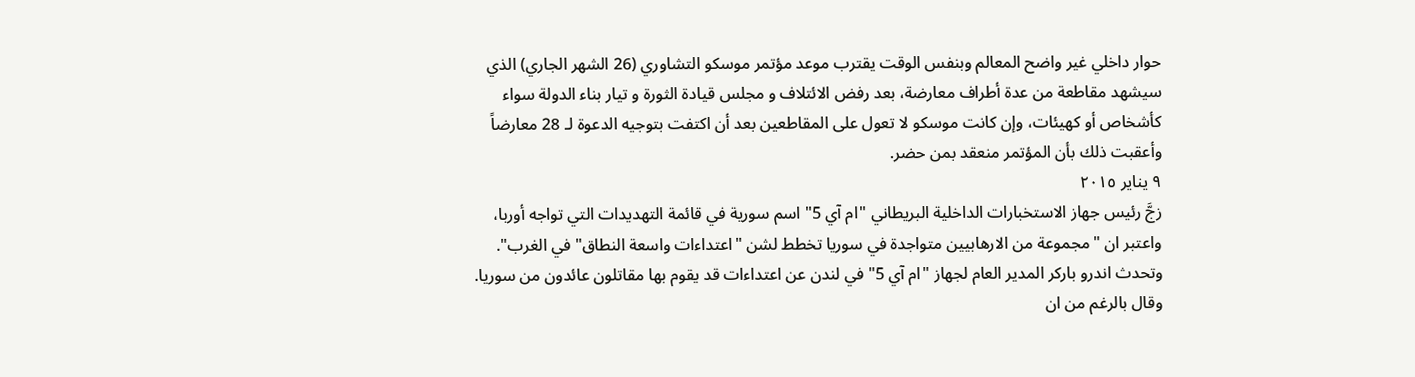حوار داخلي غير واضح المعالم وبنفس الوقت يقترب موعد مؤتمر موسكو التشاوري (26 الشهر الجاري) الذي سيشهد مقاطعة من عدة أطراف معارضة، بعد رفض الائتلاف و مجلس قيادة الثورة و تيار بناء الدولة سواء كأشخاص أو كهيئات، وإن كانت موسكو لا تعول على المقاطعين بعد أن اكتفت بتوجيه الدعوة لـ 28 معارضاً وأعقبت ذلك بأن المؤتمر منعقد بمن حضر.
٩ يناير ٢٠١٥
زجَّ رئيس جهاز الاستخبارات الداخلية البريطاني "ام آي 5" اسم سورية في قائمة التهديدات التي تواجه أوربا، واعتبر ان "مجموعة من الارهابيين متواجدة في سوريا تخطط لشن "اعتداءات واسعة النطاق" في الغرب".
وتحدث اندرو باركر المدير العام لجهاز "ام آي 5" في لندن عن اعتداءات قد يقوم بها مقاتلون عائدون من سوريا.
وقال بالرغم من ان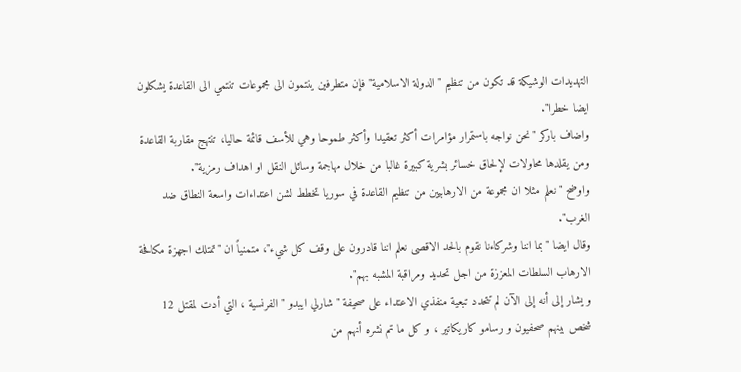التهديدات الوشيكة قد تكون من تنظيم "الدولة الاسلامية" فإن متطرفين ينتمون الى مجموعات تنتمي الى القاعدة يشكلون ايضا خطرا".
واضاف باركر "نحن نواجه باستمرار مؤامرات أكثر تعقيدا وأكثر طموحا وهي للأسف قائمة حاليا، تنتهج مقاربة القاعدة ومن يقلدها محاولات لإلحاق خسائر بشرية كبيرة غالبا من خلال مهاجمة وسائل النقل او اهداف رمزية".
واوضح "نعلم مثلا ان مجموعة من الارهابيين من تنظيم القاعدة في سوريا تخطط لشن اعتداءات واسعة النطاق ضد الغرب".
وقال ايضا "بما اننا وشركاءنا نقوم بالحد الاقصى نعلم اننا قادرون على وقف كل شيء"، متمنياً ان "تمتلك اجهزة مكافحة الارهاب السلطات المعززة من اجل تحديد ومراقبة المشبه بهم".
و يشار إلى أنه إلى الآن لم تتحدد تبعية منفذي الاعتداء على صحيفة "شارلي ايبدو " الفرنسية ، التي أدت لمقتل 12 شخص بينهم صحفيون و رسامو كاريكاتير ، و كل ما تم نشره أنهم من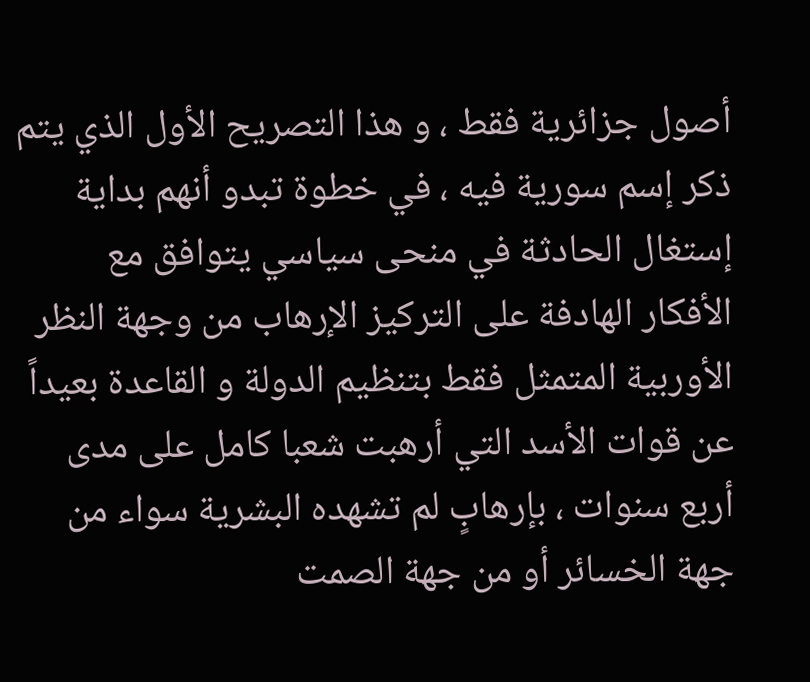أصول جزائرية فقط ، و هذا التصريح الأول الذي يتم ذكر إسم سورية فيه ، في خطوة تبدو أنهم بداية إستغال الحادثة في منحى سياسي يتوافق مع الأفكار الهادفة على التركيز الإرهاب من وجهة النظر الأوربية المتمثل فقط بتنظيم الدولة و القاعدة بعيداً عن قوات الأسد التي أرهبت شعبا كامل على مدى أربع سنوات ، بإرهابٍ لم تشهده البشرية سواء من جهة الخسائر أو من جهة الصمت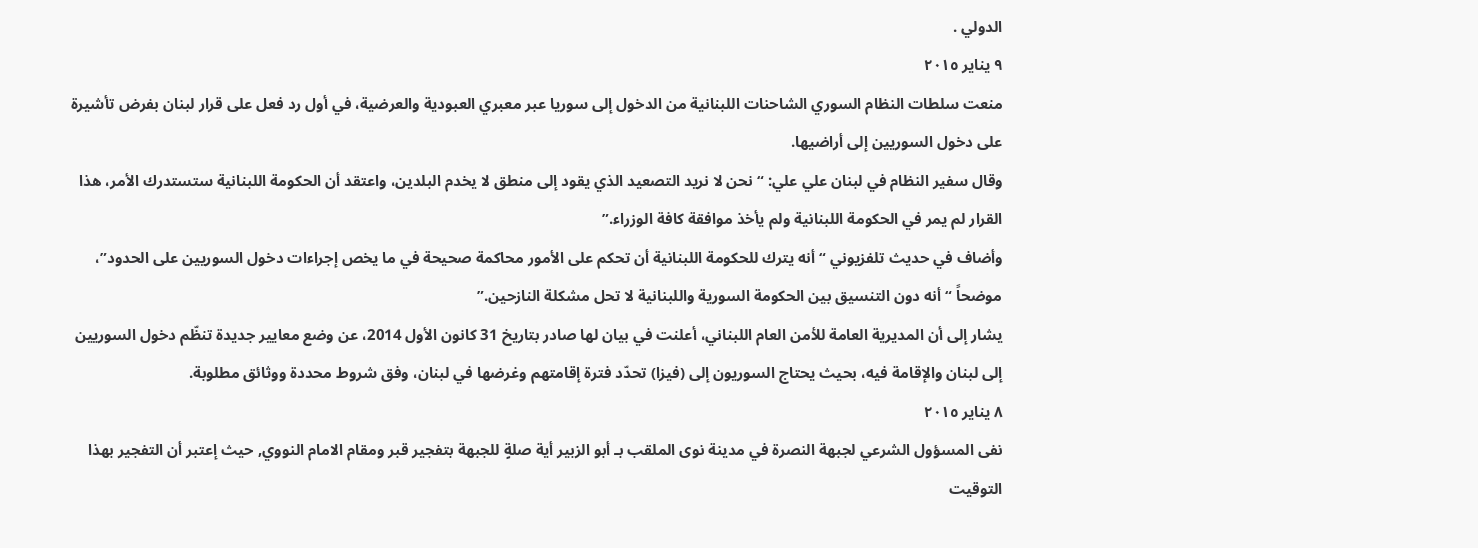الدولي .
٩ يناير ٢٠١٥
منعت سلطات النظام السوري الشاحنات اللبنانية من الدخول إلى سوريا عبر معبري العبودية والعرضية، في أول رد فعل على قرار لبنان بفرض تأشيرة على دخول السوريين إلى أراضيها.
وقال سفير النظام في لبنان علي علي: “نحن لا نريد التصعيد الذي يقود إلى منطق لا يخدم البلدين، واعتقد أن الحكومة اللبنانية ستستدرك الأمر، هذا القرار لم يمر في الحكومة اللبنانية ولم يأخذ موافقة كافة الوزراء.”
وأضاف في حديث تلفزيوني “أنه يترك للحكومة اللبنانية أن تحكم على الأمور محاكمة صحيحة في ما يخص إجراءات دخول السوريين على الحدود”، موضحاً “أنه دون التنسيق بين الحكومة السورية واللبنانية لا تحل مشكلة النازحين.”
يشار إلى أن المديرية العامة للأمن العام اللبناني، أعلنت في بيان لها صادر بتاريخ 31 كانون الأول 2014، عن وضع معايير جديدة تنظّم دخول السوريين إلى لبنان والإقامة فيه، بحيث يحتاج السوريون إلى (فيزا) تحدّد فترة إقامتهم وغرضها في لبنان، وفق شروط محددة ووثائق مطلوبة.
٨ يناير ٢٠١٥
نفى المسؤول الشرعي لجبهة النصرة في مدينة نوى الملقب بـ أبو الزبير أية صلةٍ للجبهة بتفجير قبر ومقام الامام النووي, حيث إعتبر أن التفجير بهذا التوقيت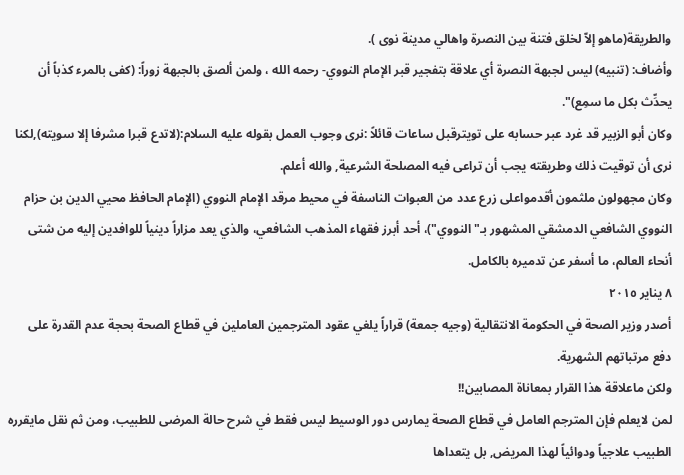والطريقة(ماهو إلاّ لخلق فتنة بين النصرة واهالي مدينة نوى ).
وأضاف: (تنبيه) ليس لجبهة النصرة أي علاقة بتفجير قبر الإمام النووي- رحمه الله ، ولمن ألصق بالجبهة زوراً: (كفى بالمرء كذباً أن يحدِّث بكل ما سمِع)".
وكان أبو الزبير قد غرد عبر حسابه على تويترقبل ساعات قائلاً :نرى وجوب العمل بقوله عليه السلام:(لاتدع قبرا مشرفا إلا سويته),لكنا نرى أن توقيت ذلك وطريقته يجب أن تراعى فيه المصلحة الشرعية, والله أعلم.
وكان مجهولون ملثمون أقدمواعلى زرع عدد من العبوات الناسفة في محيط مرقد الإمام النووي (الإمام الحافظ محيي الدين بن حزام النووي الشافعي الدمشقي المشهور بـ"النووي")، أحد أبرز فقهاء المذهب الشافعي، والذي يعد مزاراً دينياً للوافدين إليه من شتى أنحاء العالم، ما أسفر عن تدميره بالكامل.
٨ يناير ٢٠١٥
أصدر وزير الصحة في الحكومة الانتقالية (وجيه جمعة) قراراً يلغي عقود المترجمين العاملين في قطاع الصحة بحجة عدم القدرة علی دفع مرتباتهم الشهرية.
ولكن ماعلاقة هذا القرار بمعاناة المصابين!!
لمن لايعلم فإن المترجم العامل في قطاع الصحة يمارس دور الوسيط ليس فقط في شرح حالة المرضی للطبيب، ومن ثم نقل مايقرره الطبيب علاجياً ودوائياً لهذا المريض, بل يتعداها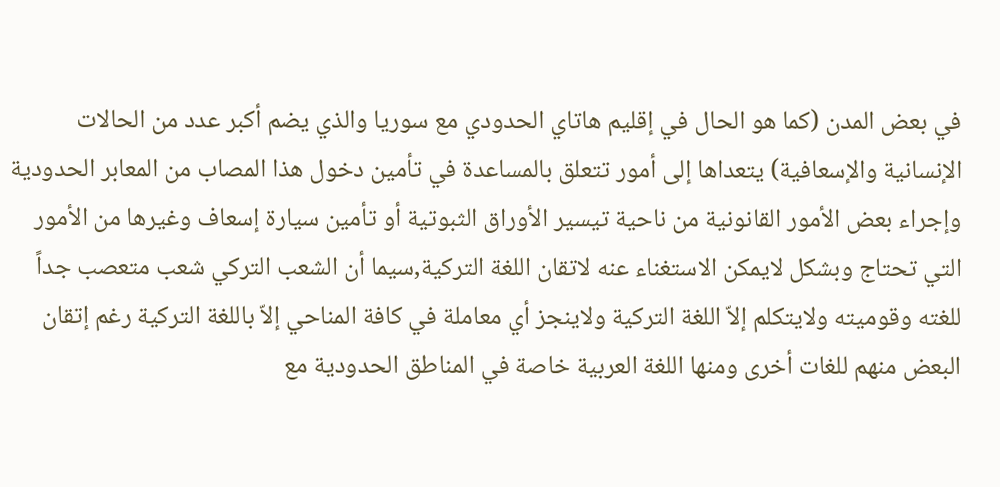في بعض المدن (كما هو الحال في إقليم هاتاي الحدودي مع سوريا والذي يضم أكبر عدد من الحالات الإنسانية والإسعافية) يتعداها إلی أمور تتعلق بالمساعدة في تأمين دخول هذا المصاب من المعابر الحدودية وإجراء بعض الأمور القانونية من ناحية تيسير الأوراق الثبوتية أو تأمين سيارة إسعاف وغيرها من الأمور التي تحتاج وبشكل لايمكن الاستغناء عنه لاتقان اللغة التركية,سيما أن الشعب التركي شعب متعصب جداً للغته وقوميته ولايتكلم إلاّ اللغة التركية ولاينجز أي معاملة في كافة المناحي إلاّ باللغة التركية رغم إتقان البعض منهم للغات أخری ومنها اللغة العربية خاصة في المناطق الحدودية مع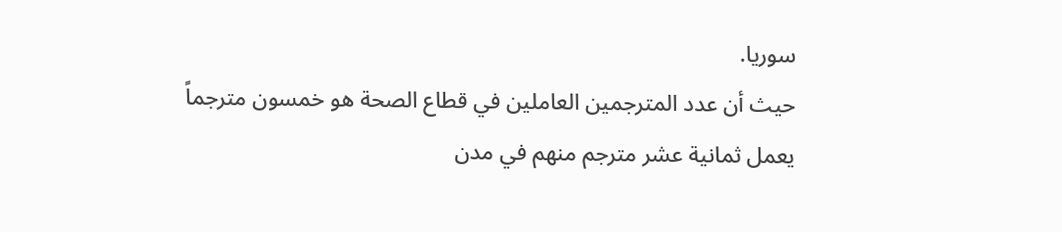سوريا.
حيث أن عدد المترجمين العاملين في قطاع الصحة هو خمسون مترجماً يعمل ثمانية عشر مترجم منهم في مدن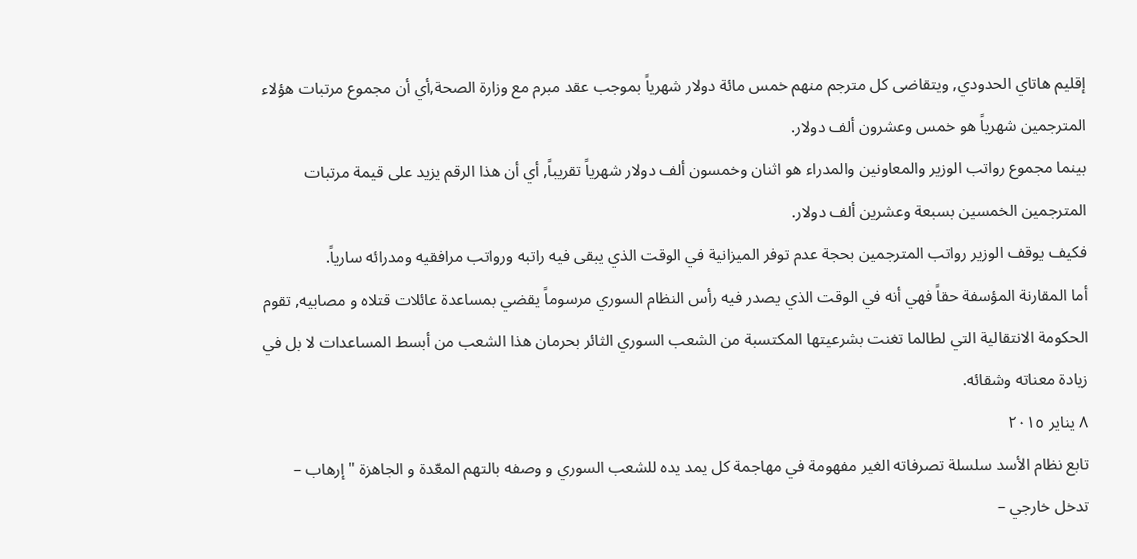إقليم هاتاي الحدودي, ويتقاضی كل مترجم منهم خمس مائة دولار شهرياً بموجب عقد مبرم مع وزارة الصحة,أي أن مجموع مرتبات هؤلاء المترجمين شهرياً هو خمس وعشرون ألف دولار.
بينما مجموع رواتب الوزير والمعاونين والمدراء هو اثنان وخمسون ألف دولار شهرياً تقريباً, أي أن هذا الرقم يزيد علی قيمة مرتبات المترجمين الخمسين بسبعة وعشرين ألف دولار.
فكيف يوقف الوزير رواتب المترجمين بحجة عدم توفر الميزانية في الوقت الذي يبقی فيه راتبه ورواتب مرافقيه ومدرائه سارياً.
أما المقارنة المؤسفة حقاً فهي أنه في الوقت الذي يصدر فيه رأس النظام السوري مرسوماً يقضي بمساعدة عائلات قتلاه و مصابيه, تقوم الحكومة الانتقالية التي لطالما تغنت بشرعيتها المكتسبة من الشعب السوري الثائر بحرمان هذا الشعب من أبسط المساعدات لا بل في زيادة معناته وشقائه.
٨ يناير ٢٠١٥
تابع نظام الأسد سلسلة تصرفاته الغير مفهومة في مهاجمة كل يمد يده للشعب السوري و وصفه بالتهم المعّدة و الجاهزة "إرهاب – تدخل خارجي –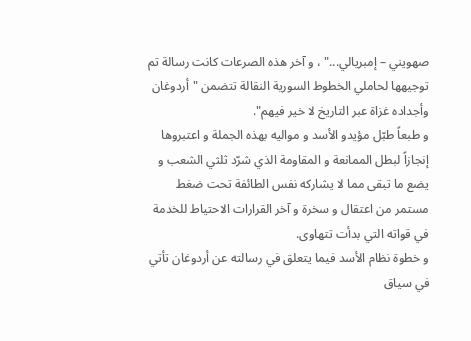صهويني – إمبريالي..." ، و آخر هذه الصرعات كانت رسالة تم توجيهها لحاملي الخطوط السورية النقالة تتضمن "أردوغان وأجداده غزاة عبر التاريخ لا خير فيهم".
و طبعاً طبّل مؤيدو الأسد و مواليه بهذه الجملة و اعتبروها إنجازاً لبطل الممانعة و المقاومة الذي شرّد ثلثي الشعب و يضع ما تبقى مما لا يشاركه نفس الطائفة تحت ضغط مستمر من اعتقال و سخرة و آخر القرارات الاحتياط للخدمة في قواته التي بدأت تتهاوى.
و خطوة نظام الأسد فيما يتعلق في رسالته عن أردوغان تأتي في سياق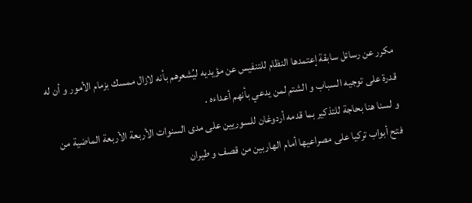مكرر عن رسائل سابقة إعتمدها النظام للتنفيس عن مؤيديه ليُشعرهم بأنه لازال ممسك بزمام الأمور و أن له قدرة على توجيه السباب و الشتم لمن يدعي بأنهم أعداءه .
و لسنا هنا بحاجة للتذكير بما قدمه أردوغان للسوريين على مدى السنوات الأربعة الأربعة الماضية من فتح أبواب تركيا على مصراعيها أمام الهاربين من قصف و طيران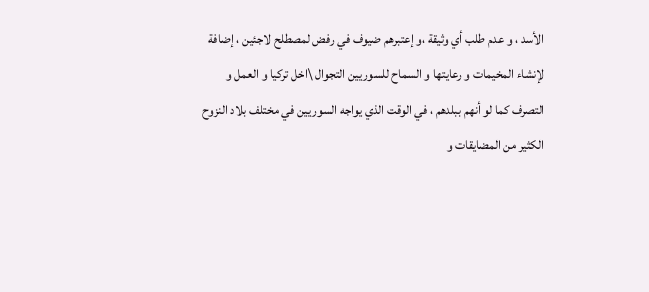الأسد ، و عدم طلب أي وثيقة ،و إعتبرهم ضيوف في رفض لمصطلح لاجئين ، إضافة لإنشاء المخيمات و رعايتها و السماح للسوريين التجوال \اخل تركيا و العمل و التصرف كما لو أنهم ببلدهم ، في الوقت الذي يواجه السوريين في مختلف بلاد النزوح الكثير من المضايقات و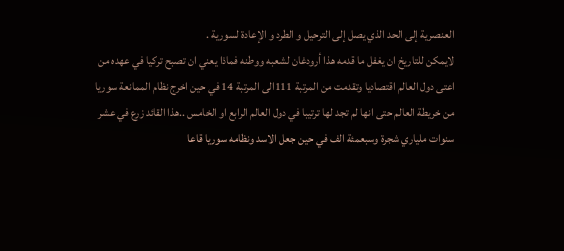العنصرية إلى الحد الذي يصل إلى الترحيل و الطرد و الإعادة لسورية .
لايمكن للتاريخ ان يغفل ما قدمه هذا أرودغان لشعبه ووطنه فماذا يعني ان تصبح تركيا في عهده من اعتى دول العالم اقتصاديا وتقدمت من المرتبة 111الى المرتبة 14 في حين اخرج نظام الممانعة سوريا من خريطة العالم حتى انها لم تجد لها ترتيبا في دول العالم الرابع او الخامس ..هذا القائد زرع في عشر سنوات ملياري شجرة وسبعمئة الف في حين جعل الاسد ونظامه سوريا قاعا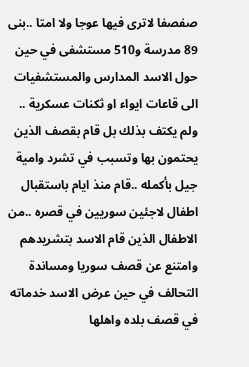صفصفا لاترى فيها عوجا ولا امتا ..بنى 89 مدرسة و510 مستشفى في حين حول الاسد المدارس والمستشفيات الى قاعات ايواء او ثكنات عسكرية .. ولم يكتف بذلك بل قام بقصف الذين يحتمون بها وتسبب في تشرد وامية جيل بأكمله ..قام منذ ايام باستقبال اطفال لاجئين سوريين في قصره ..من الاطفال الذين قام الاسد بتشريدهم وامتنع عن قصف سوريا ومساندة التحالف في حين عرض الاسد خدماته في قصف بلده واهلها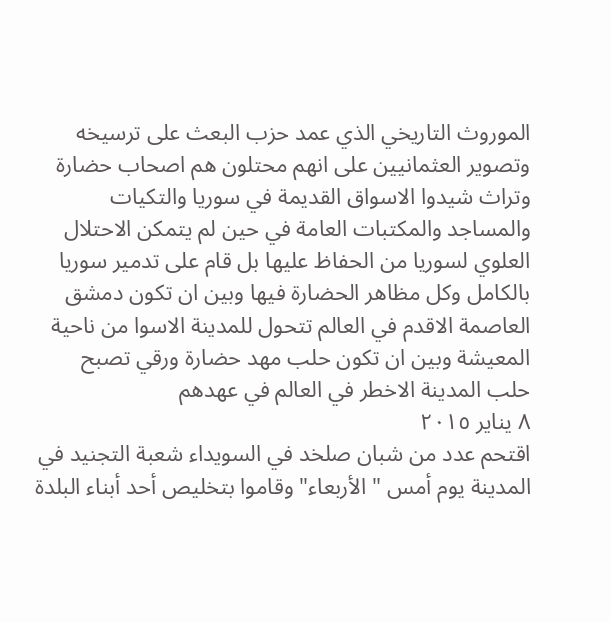الموروث التاريخي الذي عمد حزب البعث على ترسيخه وتصوير العثمانيين على انهم محتلون هم اصحاب حضارة وتراث شيدوا الاسواق القديمة في سوريا والتكيات والمساجد والمكتبات العامة في حين لم يتمكن الاحتلال العلوي لسوريا من الحفاظ عليها بل قام على تدمير سوريا بالكامل وكل مظاهر الحضارة فيها وبين ان تكون دمشق العاصمة الاقدم في العالم تتحول للمدينة الاسوا من ناحية المعيشة وبين ان تكون حلب مهد حضارة ورقي تصبح حلب المدينة الاخطر في العالم في عهدهم
٨ يناير ٢٠١٥
اقتحم عدد من شبان صلخد في السويداء شعبة التجنيد في المدينة يوم أمس " الأربعاء" وقاموا بتخليص أحد أبناء البلدة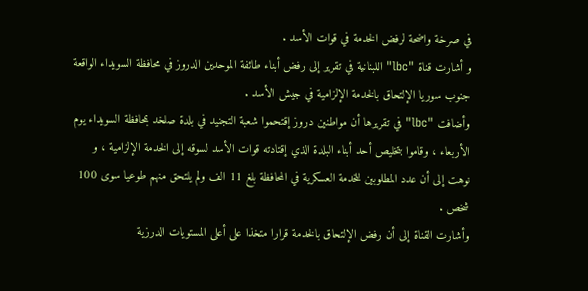في صرخة واضحة لرفض الخدمة في قوات الأسد .
و أشارت قناة "lbc" اللبنانية في تقرير إلى رفض أبناء طائفة الموحدين الدروز في محافظة السويداء الواقعة جنوب سوريا الإلتحاق بالخدمة الإلزامية في جيش الأسد .
وأضافت "lbc" في تقريرها أن مواطنين دروز إقتحموا شعبة التجنيد في بلدة صلخد بمحافظة السويداء يوم الأربعاء ، وقاموا بتخليص أحد أبناء البلدة الذي إقتادته قوات الأسد لسوقه إلى الخدمة الإلزامية ، و نوهت إلى أن عدد المطلوبين للخدمة العسكرية في المحافظة بلغ 11 الف ولم يلتحق منهم طوعيا سوى 100 شخص .
وأشارت القناة إلى أن رفض الإلتحاق بالخدمة قرارا متخذا على أعلى المستويات الدرزية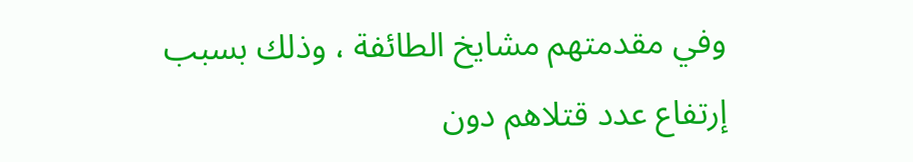وفي مقدمتهم مشايخ الطائفة ، وذلك بسبب إرتفاع عدد قتلاهم دون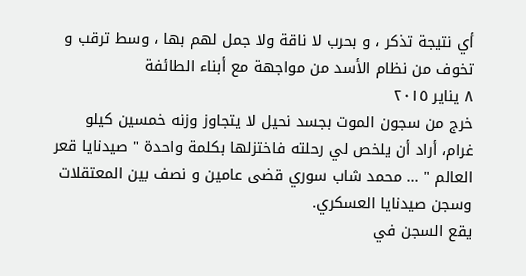أي نتيجة تذكر ، و بحرب لا ناقة ولا جمل لهم بها ، وسط ترقب و تخوف من نظام الأسد من مواجهة مع أبناء الطائفة
٨ يناير ٢٠١٥
خرج من سجون الموت بجسد نحيل لا يتجاوز وزنه خمسين كيلو غرام، أراد أن يلخص لي رحلته فاختزلها بكلمة واحدة " صيدنايا قعر العالم " ... محمد شاب سوري قضى عامين و نصف بين المعتقلات وسجن صيدنايا العسكري.
يقع السجن في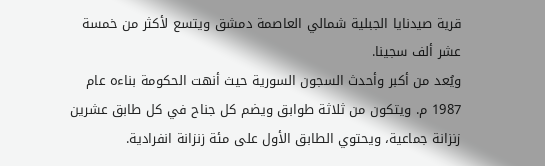قرية صيدنايا الجبلية شمالي العاصمة دمشق ويتسع لأكثر من خمسة عشر ألف سجينا.
ويُعد من أكبر وأحدث السجون السورية حيث أنهت الحكومة بناءه عام 1987 م. ويتكون من ثلاثة طوابق ويضم كل جناح في كل طابق عشرين زنزانة جماعية، ويحتوي الطابق الأول على مئة زنزانة انفرادية.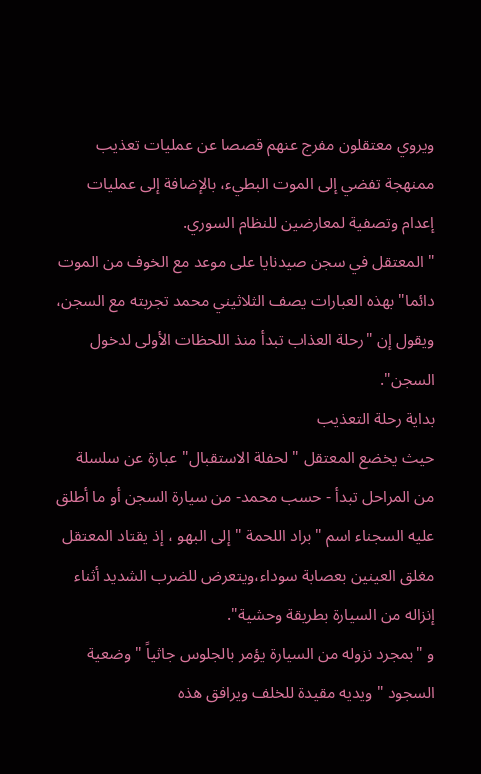ويروي معتقلون مفرج عنهم قصصا عن عمليات تعذيب ممنهجة تفضي إلى الموت البطيء، بالإضافة إلى عمليات إعدام وتصفية لمعارضين للنظام السوري.
" المعتقل في سجن صيدنايا على موعد مع الخوف من الموت دائما" بهذه العبارات يصف الثلاثيني محمد تجربته مع السجن، ويقول إن "رحلة العذاب تبدأ منذ اللحظات الأولى لدخول السجن".
بداية رحلة التعذيب
حيث يخضع المعتقل "لحفلة الاستقبال" عبارة عن سلسلة من المراحل تبدأ - حسب محمد- من سيارة السجن أو ما أطلق عليه السجناء اسم "براد اللحمة " إلى البهو ، إذ يقتاد المعتقل مغلق العينين بعصابة سوداء،ويتعرض للضرب الشديد أثناء إنزاله من السيارة بطريقة وحشية".
و "بمجرد نزوله من السيارة يؤمر بالجلوس جاثياً "وضعية السجود " ويديه مقيدة للخلف ويرافق هذه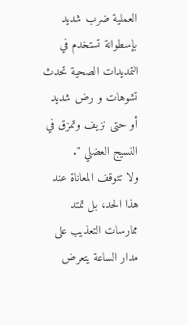العملية ضرب شديد بإسطوانة تستخدم في التمديدات الصحية تحدث تشوهات و رض شديد أو حتى نزيف وتمزق في النسيج العضلي ".
ولا تتوقف المعاناة عند هذا الحد، بل تمتد ممارسات التعذيب على مدار الساعة يتعرض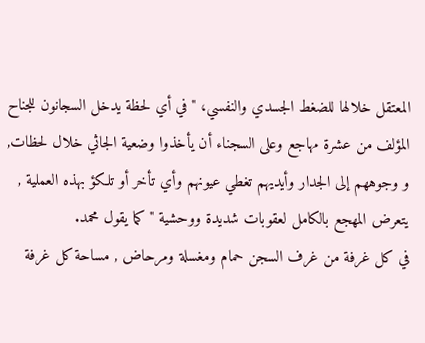المعتقل خلالها للضغط الجسدي والنفسي، " في أي لحظة يدخل السجانون للجناح المؤلف من عشرة مهاجع وعلى السجناء أن يأخذوا وضعية الجاثي خلال لحظات, و وجوههم إلى الجدار وأيديهم تغطي عيونهم وأي تأخر أو تلكؤ بهذه العملية , يتعرض المهجع بالكامل لعقوبات شديدة ووحشية " كما يقول محمد.
في كل غرفة من غرف السجن حمام ومغسلة ومرحاض , مساحة كل غرفة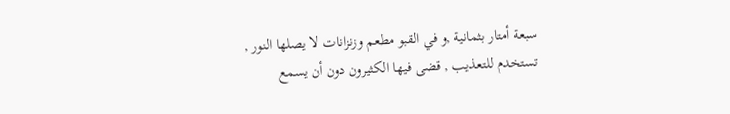سبعة أمتار بثمانية ,و في القبو مطعم وزنزانات لا يصلها النور , تستخدم للتعذيب , قضى فيها الكثيرون دون أن يسمع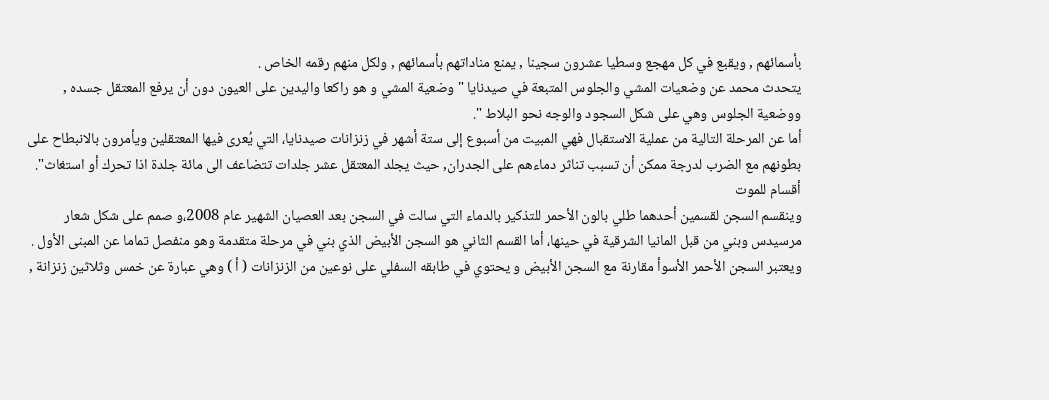بأسمائهم , ويقبع في كل مهجع وسطيا عشرون سجينا , يمنع مناداتهم بأسمائهم , ولكل منهم رقمه الخاص .
يتحدث محمد عن وضعيات المشي والجلوس المتبعة في صيدنايا " وضعية المشي و هو راكعا واليدين على العيون دون أن يرفع المعتقل جسده , ووضعية الجلوس وهي على شكل السجود والوجه نحو البلاط ".
أما عن المرحلة التالية من عملية الاستقبال فهي المبيت من أسبوع إلى ستة أشهر في زنزانات صيدنايا، التي يُعرى فيها المعتقلين ويأمرون بالانبطاح على بطونهم مع الضرب لدرجة ممكن أن تسبب تناثر دماءهم على الجدران, حيث يجلد المعتقل عشر جلدات تتضاعف الى مائة جلدة اذا تحرك أو استغاث".
أقسام للموت
وينقسم السجن لقسمين أحدهما طلي بالون الأحمر للتذكير بالدماء التي سالت في السجن بعد العصيان الشهير عام 2008،و صمم على شكل شعار مرسيدس وبني من قبل المانيا الشرقية في حينها، أما القسم الثاني هو السجن الأبيض الذي بني في مرحلة متقدمة وهو منفصل تماما عن المبنى الأول .
ويعتبر السجن الأحمر الأسوأ مقارنة مع السجن الأبيض و يحتوي في طابقه السفلي على نوعين من الزنزانات ( أ ) وهي عبارة عن خمس وثلاثين زنزانة ,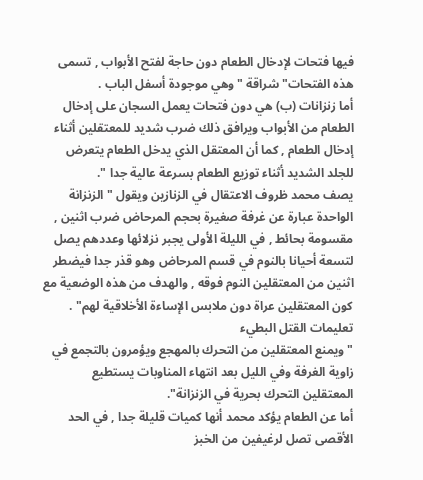فيها فتحات لإدخال الطعام دون حاجة لفتح الأبواب , تسمى هذه الفتحات" شراقة " وهي موجودة أسفل الباب .
أما زنزانات (ب) هي دون فتحات يعمل السجان على إدخال الطعام من الأبواب ويرافق ذلك ضرب شديد للمعتقلين أثناء إدخال الطعام , كما أن المعتقل الذي يدخل الطعام يتعرض للجلد الشديد أثناء توزيع الطعام بسرعة عالية جدا ".
يصف محمد ظروف الاعتقال في الزنازين ويقول " الزنزانة الواحدة عبارة عن غرفة صغيرة بحجم المرحاض ضرب اثنين , مقسومة بحائط , في الليلة الأولى يجبر نزلائها وعددهم يصل لتسعة أحيانا بالنوم في قسم المرحاض وهو قذر جدا فيضطر اثنين من المعتقلين النوم فوقه , والهدف من هذه الوضعية مع كون المعتقلين عراة دون ملابس الإساءة الأخلاقية لهم" .
تعليمات القتل البطيء
"ويمنع المعتقلين من التحرك بالمهجع ويؤمرون بالتجمع في زاوية الغرفة وفي الليل بعد انتهاء المناوبات يستطيع المعتقلين التحرك بحرية في الزنزانة".
أما عن الطعام يؤكد محمد أنها كميات قليلة جدا , في الحد الأقصى تصل لرغيفين من الخبز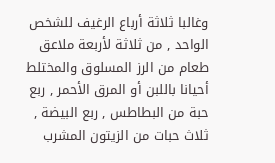وغالبا ثلاثة أرباع الرغيف للشخص الواحد , من ثلاثة لأربعة ملاعق طعام من الرز المسلوق والمختلط أحيانا باللبن أو المرق الأحمر , ربع حبة من البطاطس , ربع البيضة , ثلاث حبات من الزيتون المشرب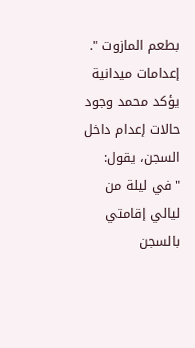بطعم المازوت ".
إعدامات ميدانية
يؤكد محمد وجود حالات إعدام داخل السجن، يقول: "في ليلة من ليالي إقامتي بالسجن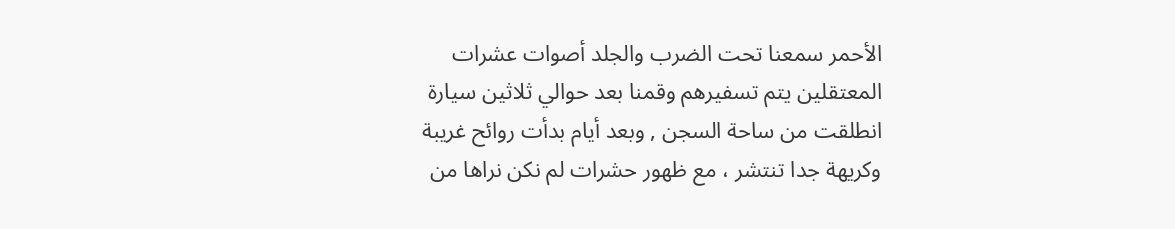الأحمر سمعنا تحت الضرب والجلد أصوات عشرات المعتقلين يتم تسفيرهم وقمنا بعد حوالي ثلاثين سيارة انطلقت من ساحة السجن , وبعد أيام بدأت روائح غريبة وكريهة جدا تنتشر ، مع ظهور حشرات لم نكن نراها من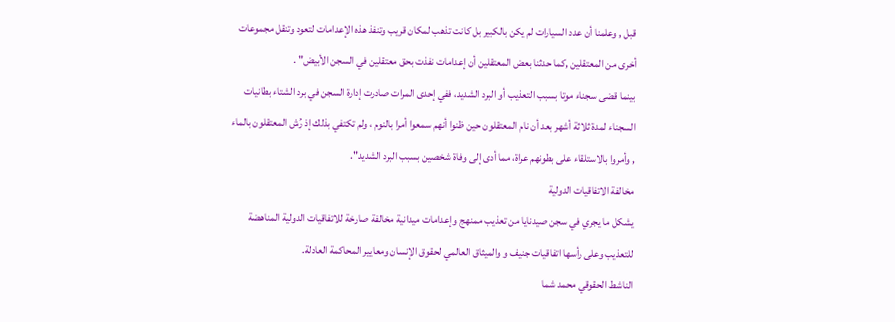قبل , وعلمنا أن عدد السيارات لم يكن بالكبير بل كانت تذهب لمكان قريب وتنفذ هذه الإعدامات لتعود وتنقل مجموعات أخرى من المعتقلين ,كما حدثنا بعض المعتقلين أن إعدامات نفذت بحق معتقلين في السجن الأبيض" .
بينما قضى سجناء موتا بسبب التعذيب أو البرد الشديد، ففي إحدى المرات صادرت إدارة السجن في برد الشتاء بطانيات السجناء لمدة ثلاثة أشهر بعد أن نام المعتقلون حين ظنوا أنهم سمعوا أمرا بالنوم ، ولم تكتفي بذلك إذ رُش المعتقلون بالماء , وأمروا بالاستلقاء على بطونهم عراة، مما أدى إلى وفاة شخصين بسبب البرد الشديد".
مخالفة الاتفاقيات الدولية
يشكل ما يجري في سجن صيدنايا من تعذيب ممنهج وإعدامات ميدانية مخالفة صارخة للاتفاقيات الدولية المناهضة للتعذيب وعلى رأسها اتفاقيات جنيف و والميثاق العالمي لحقوق الإنسان ومعايير المحاكمة العادلة.
الناشط الحقوقي محمد شما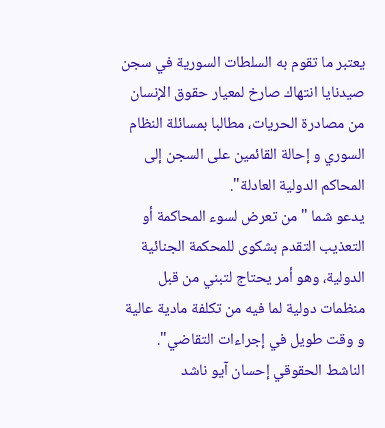يعتبر ما تقوم به السلطات السورية في سجن صيدنايا انتهاك صارخ لمعيار حقوق الإنسان من مصادرة الحريات، مطالبا بمسائلة النظام السوري و إحالة القائمين على السجن إلى المحاكم الدولية العادلة".
يدعو شما "من تعرض لسوء المحاكمة أو التعذيب التقدم بشكوى للمحكمة الجنائية الدولية، وهو أمر يحتاج لتبني من قبل منظمات دولية لما فيه من تكلفة مادية عالية و وقت طويل في إجراءات التقاضي".
الناشط الحقوقي إحسان آيو ناشد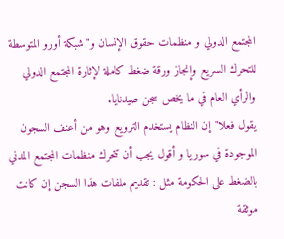المجتمع الدولي و منظمات حقوق الإنسان و"شبكة أورو المتوسطة للتحرك السريع وإنجاز ورقة ضغط كاملة لإثارة المجتمع الدولي والرأي العام في ما يخص سجن صيدنايا.
يقول فعلا"إن النظام يستخدم الترويع وهو من أعنف السجون الموجودة في سوريا و أقول يجب أن تتحرك منظمات المجتمع المدني بالضغط على الحكومة مثل : تقديم ملفات هذا السجن إن كانت موثقة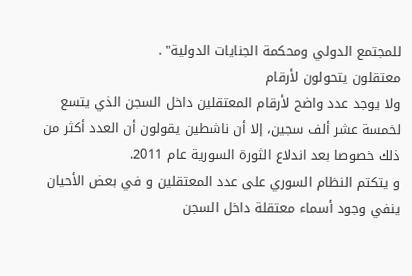للمجتمع الدولي ومحكمة الجنايات الدولية" .
معتقلون يتحولون لأرقام
ولا يوجد عدد واضح لأرقام المعتقلين داخل السجن الذي يتسع لخمسة عشر ألف سجين، إلا أن ناشطين يقولون أن العدد أكثر من ذلك خصوصا بعد اندلاع الثورة السورية عام 2011.
و يتكتم النظام السوري على عدد المعتقلين و في بعض الأحيان ينفي وجود أسماء معتقلة داخل السجن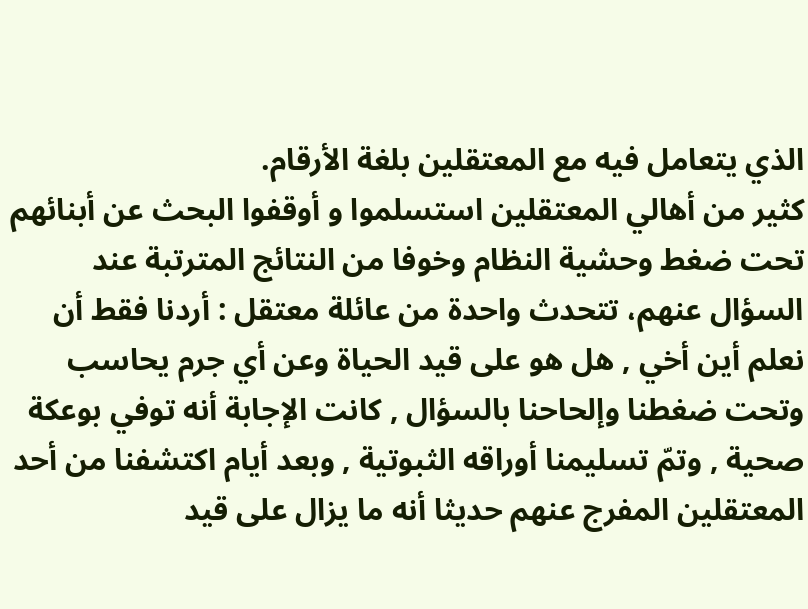الذي يتعامل فيه مع المعتقلين بلغة الأرقام.
كثير من أهالي المعتقلين استسلموا و أوقفوا البحث عن أبنائهم تحت ضغط وحشية النظام وخوفا من النتائج المترتبة عند السؤال عنهم، تتحدث واحدة من عائلة معتقل : أردنا فقط أن نعلم أين أخي , هل هو على قيد الحياة وعن أي جرم يحاسب وتحت ضغطنا وإلحاحنا بالسؤال , كانت الإجابة أنه توفي بوعكة صحية , وتمّ تسليمنا أوراقه الثبوتية , وبعد أيام اكتشفنا من أحد المعتقلين المفرج عنهم حديثا أنه ما يزال على قيد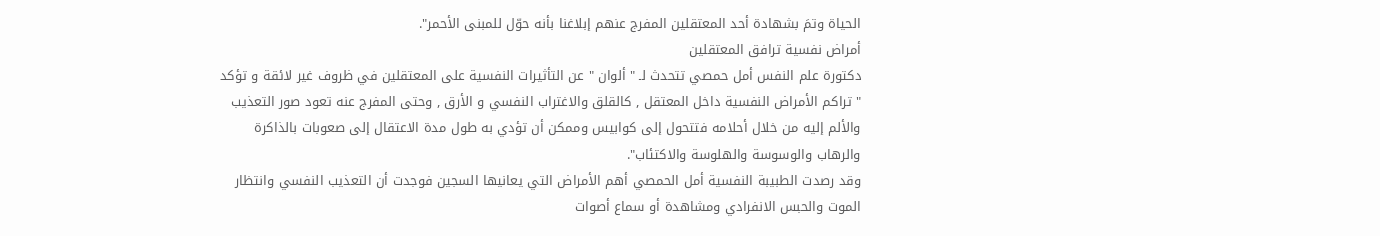الحياة وتمَ بشهادة أحد المعتقلين المفرج عنهم إبلاغنا بأنه حوّل للمبنى الأحمر".
أمراض نفسية ترافق المعتقلين
دكتورة علم النفس أمل حمصي تتحدث لـ " ألوان " عن التأثيرات النفسية على المعتقلين في ظروف غير لائقة و تؤكد " تراكم الأمراض النفسية داخل المعتقل , كالقلق والاغتراب النفسي و الأرق , وحتى المفرج عنه تعود صور التعذيب والألم إليه من خلال أحلامه فتتحول إلى كوابيس وممكن أن تؤدي به طول مدة الاعتقال إلى صعوبات بالذاكرة والرهاب والوسوسة والهلوسة والاكتئاب".
وقد رصدت الطبيبة النفسية أمل الحمصي أهم الأمراض التي يعانيها السجين فوجدت أن التعذيب النفسي وانتظار الموت والحبس الانفرادي ومشاهدة أو سماع أصوات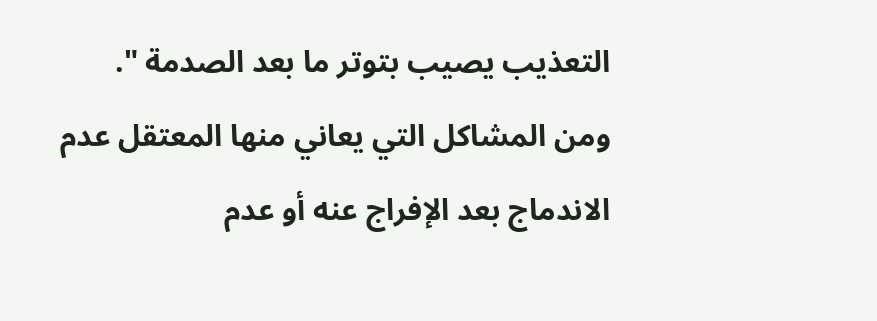التعذيب يصيب بتوتر ما بعد الصدمة ".
ومن المشاكل التي يعاني منها المعتقل عدم الاندماج بعد الإفراج عنه أو عدم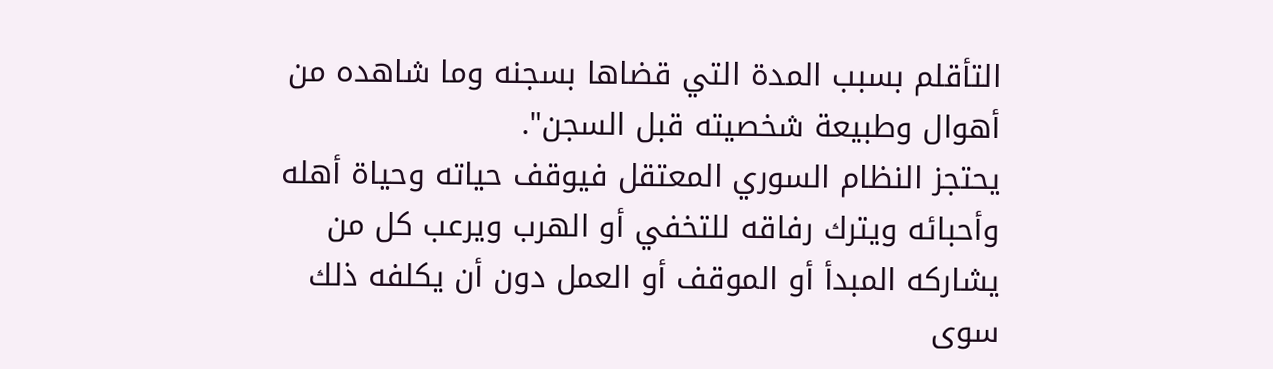التأقلم بسبب المدة التي قضاها بسجنه وما شاهده من أهوال وطبيعة شخصيته قبل السجن".
يحتجز النظام السوري المعتقل فيوقف حياته وحياة أهله وأحبائه ويترك رفاقه للتخفي أو الهرب ويرعب كل من يشاركه المبدأ أو الموقف أو العمل دون أن يكلفه ذلك سوى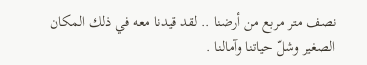نصف متر مربع من أرضنا .. لقد قيدنا معه في ذلك المكان الصغير وشلّ حياتنا وآمالنا .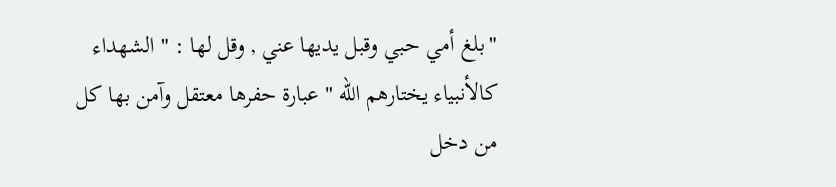"بلغ أمي حبي وقبل يديها عني , وقل لها : " الشهداء كالأنبياء يختارهم الله " عبارة حفرها معتقل وآمن بها كل من دخل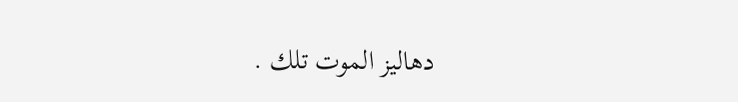دهاليز الموت تلك .